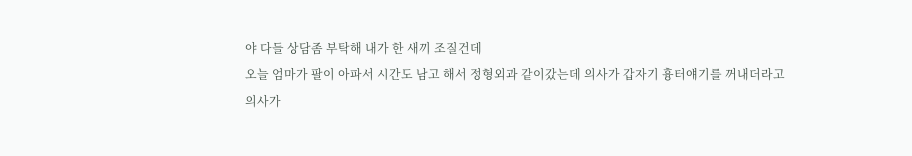야 다들 상담좀 부탁해 내가 한 새끼 조질건데
오늘 엄마가 팔이 아파서 시간도 남고 해서 정형외과 같이갔는데 의사가 갑자기 흉터얘기를 꺼내더라고
의사가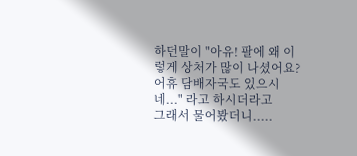하던말이 "아유! 팔에 왜 이렇게 상처가 많이 나셨어요? 어휴 담배자국도 있으시네..." 라고 하시더라고
그래서 물어봤더니.....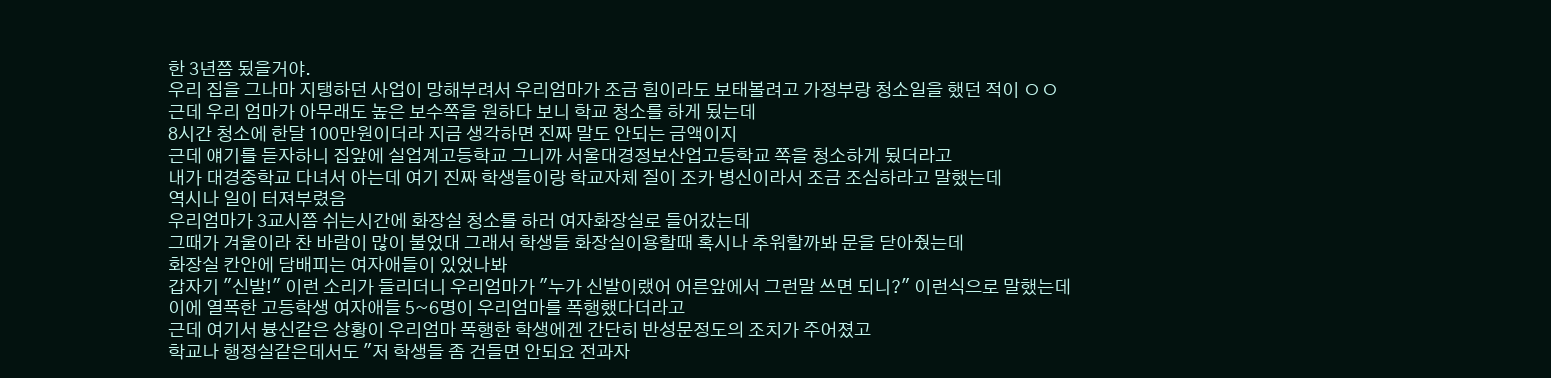한 3년쯤 됬을거야.
우리 집을 그나마 지탱하던 사업이 망해부려서 우리엄마가 조금 힘이라도 보태볼려고 가정부랑 청소일을 했던 적이 ㅇㅇ
근데 우리 엄마가 아무래도 높은 보수쪽을 원하다 보니 학교 청소를 하게 됬는데
8시간 청소에 한달 100만원이더라 지금 생각하면 진짜 말도 안되는 금액이지
근데 얘기를 듣자하니 집앞에 실업계고등학교 그니까 서울대경정보산업고등학교 쪽을 청소하게 됬더라고
내가 대경중학교 다녀서 아는데 여기 진짜 학생들이랑 학교자체 질이 조카 병신이라서 조금 조심하라고 말했는데
역시나 일이 터져부렸음
우리엄마가 3교시쯤 쉬는시간에 화장실 청소를 하러 여자화장실로 들어갔는데
그때가 겨울이라 찬 바람이 많이 불었대 그래서 학생들 화장실이용할때 혹시나 추워할까봐 문을 닫아줬는데
화장실 칸안에 담배피는 여자애들이 있었나봐
갑자기 "신발!" 이런 소리가 들리더니 우리엄마가 "누가 신발이랬어 어른앞에서 그런말 쓰면 되니?" 이런식으로 말했는데
이에 열폭한 고등학생 여자애들 5~6명이 우리엄마를 폭행했다더라고
근데 여기서 븅신같은 상황이 우리엄마 폭행한 학생에겐 간단히 반성문정도의 조치가 주어졌고
학교나 행정실같은데서도 "저 학생들 좀 건들면 안되요 전과자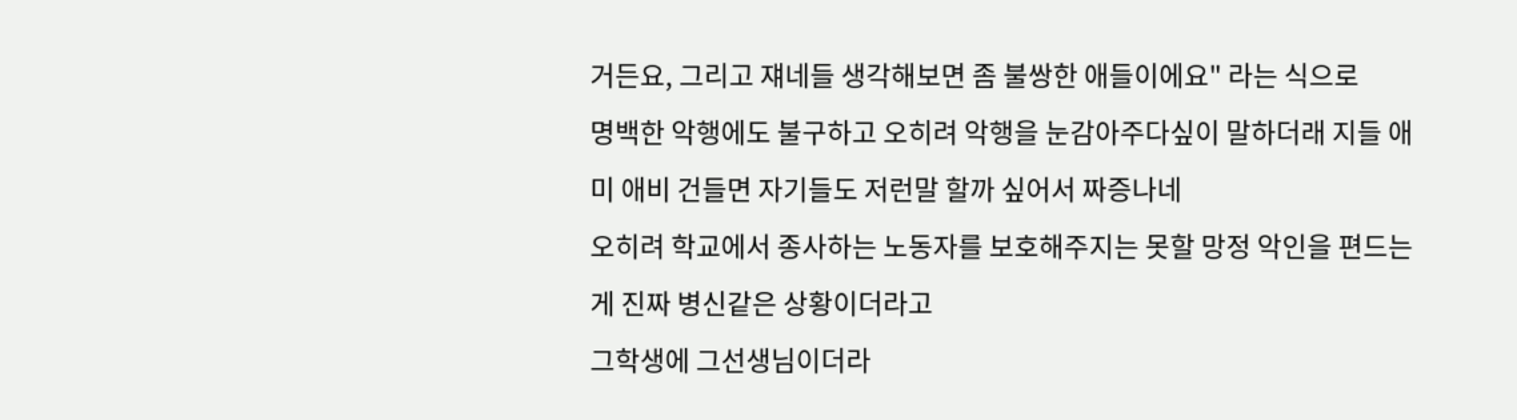거든요, 그리고 쟤네들 생각해보면 좀 불쌍한 애들이에요" 라는 식으로
명백한 악행에도 불구하고 오히려 악행을 눈감아주다싶이 말하더래 지들 애미 애비 건들면 자기들도 저런말 할까 싶어서 짜증나네
오히려 학교에서 종사하는 노동자를 보호해주지는 못할 망정 악인을 편드는게 진짜 병신같은 상황이더라고
그학생에 그선생님이더라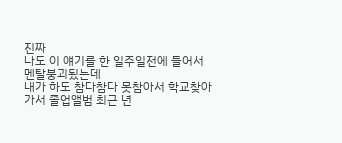진짜
나도 이 얘기를 한 일주일전에 들어서 멘탈붕괴됬는데
내가 하도 참다참다 못참아서 학교찾아가서 졸업앨범 최근 년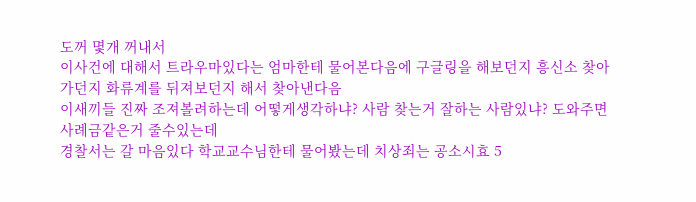도꺼 몇개 꺼내서
이사건에 대해서 트라우마있다는 엄마한테 물어본다음에 구글링을 해보던지 흥신소 찾아가던지 화류계를 뒤져보던지 해서 찾아낸다음
이새끼들 진짜 조져볼려하는데 어떻게생각하냐? 사람 찾는거 잘하는 사람있냐? 도와주면 사례금같은거 줄수있는데
경찰서는 갈 마음있다 학교교수님한테 물어봤는데 치상죄는 공소시효 5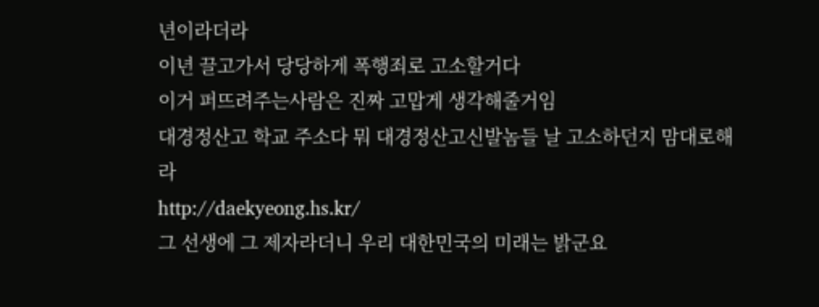년이라더라
이년 끌고가서 당당하게 폭행죄로 고소할거다
이거 퍼뜨려주는사람은 진짜 고맙게 생각해줄거임
대경정산고 학교 주소다 뭐 대경정산고신발놈들 날 고소하던지 맘대로해라
http://daekyeong.hs.kr/
그 선생에 그 제자라더니 우리 대한민국의 미래는 밝군요